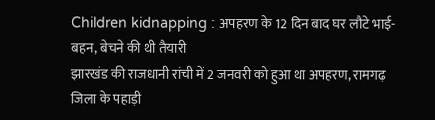Children kidnapping : अपहरण के 12 दिन बाद घर लौटे भाई-बहन, बेचने की थी तैयारी
झारखंड की राजधानी रांची में 2 जनवरी को हुआ था अपहरण, रामगढ़ जिला के पहाड़ी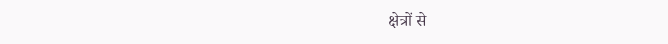क्षेत्रों से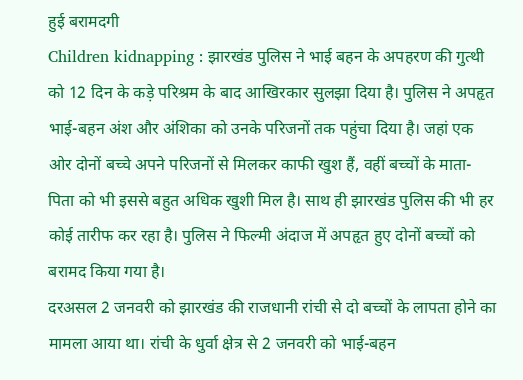हुई बरामदगी
Children kidnapping : झारखंड पुलिस ने भाई बहन के अपहरण की गुत्थी को 12 दिन के कड़े परिश्रम के बाद आखिरकार सुलझा दिया है। पुलिस ने अपहृत भाई-बहन अंश और अंशिका को उनके परिजनों तक पहुंचा दिया है। जहां एक ओर दोनों बच्चे अपने परिजनों से मिलकर काफी खुश हैं, वहीं बच्चों के माता-पिता को भी इससे बहुत अधिक खुशी मिल है। साथ ही झारखंड पुलिस की भी हर कोई तारीफ कर रहा है। पुलिस ने फिल्मी अंदाज में अपहृत हुए दोनों बच्चों को बरामद किया गया है।
दरअसल 2 जनवरी को झारखंड की राजधानी रांची से दो बच्चों के लापता होने का मामला आया था। रांची के धुर्वा क्षेत्र से 2 जनवरी को भाई-बहन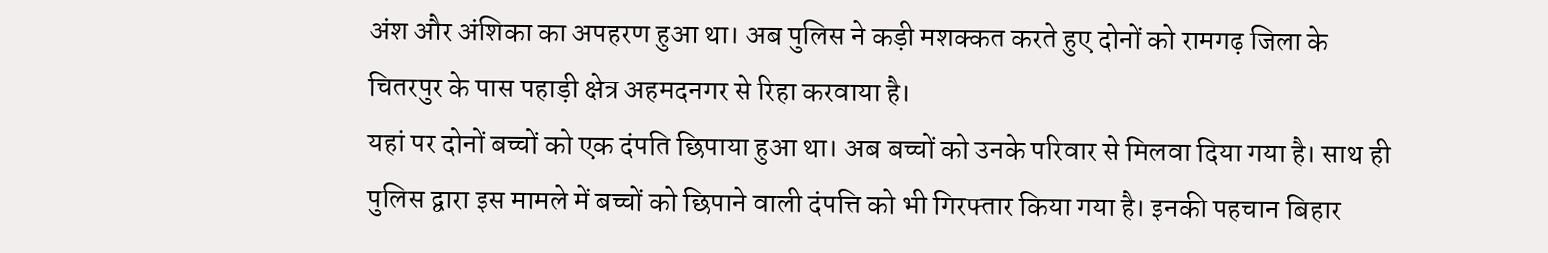अंश और अंशिका का अपहरण हुआ था। अब पुलिस ने कड़ी मशक्कत करते हुए दोनों को रामगढ़ जिला के चितरपुर के पास पहाड़ी क्षेत्र अहमदनगर से रिहा करवाया है।
यहां पर दोनों बच्चों को एक दंपति छिपाया हुआ था। अब बच्चों को उनके परिवार से मिलवा दिया गया है। साथ ही पुलिस द्वारा इस मामले में बच्चों को छिपाने वाली दंपत्ति को भी गिरफ्तार किया गया है। इनकी पहचान बिहार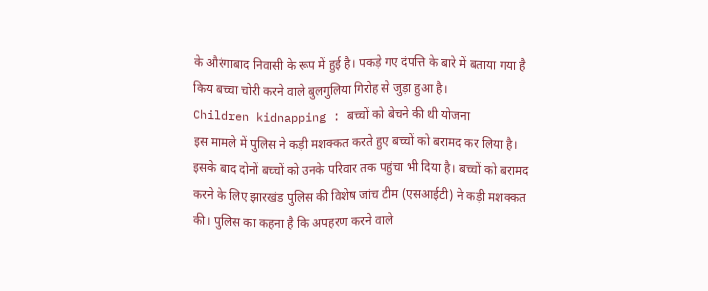के औरंगाबाद निवासी के रूप में हुई है। पकड़े गए दंपत्ति के बारे में बताया गया है किय बच्चा चोरी करने वाले बुलगुलिया गिरोह से जुड़ा हुआ है।
Children kidnapping : बच्चों को बेचने की थी योजना
इस मामले में पुलिस ने कड़ी मशक्कत करते हुए बच्चों को बरामद कर लिया है। इसके बाद दोनों बच्चों को उनके परिवार तक पहुंचा भी दिया है। बच्चों को बरामद करने के लिए झारखंड पुलिस की विशेष जांच टीम (एसआईटी) ने कड़ी मशक्कत की। पुलिस का कहना है कि अपहरण करने वाले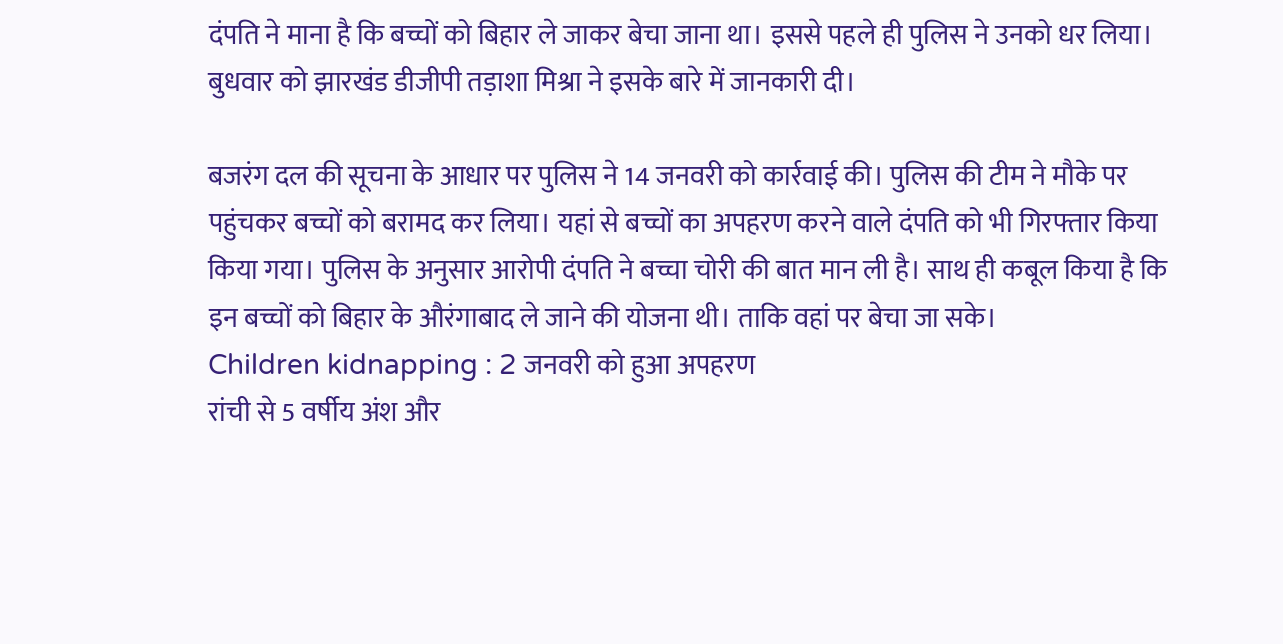दंपति ने माना है कि बच्चों को बिहार ले जाकर बेचा जाना था। इससे पहले ही पुलिस ने उनको धर लिया। बुधवार को झारखंड डीजीपी तड़ाशा मिश्रा ने इसके बारे में जानकारी दी।

बजरंग दल की सूचना के आधार पर पुलिस ने 14 जनवरी को कार्रवाई की। पुलिस की टीम ने मौके पर पहुंचकर बच्चों को बरामद कर लिया। यहां से बच्चों का अपहरण करने वाले दंपति को भी गिरफ्तार किया किया गया। पुलिस के अनुसार आरोपी दंपति ने बच्चा चोरी की बात मान ली है। साथ ही कबूल किया है कि इन बच्चों को बिहार के औरंगाबाद ले जाने की योजना थी। ताकि वहां पर बेचा जा सके।
Children kidnapping : 2 जनवरी को हुआ अपहरण
रांची से 5 वर्षीय अंश और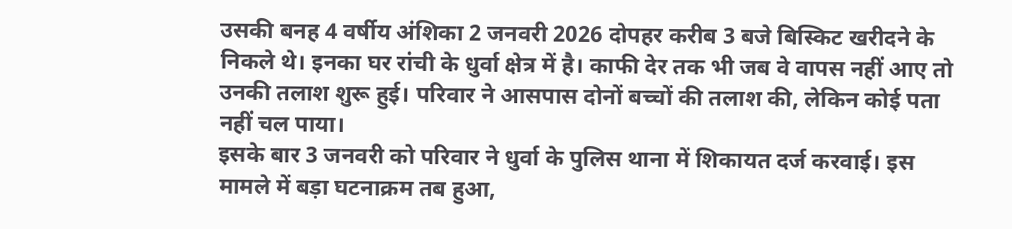उसकी बनह 4 वर्षीय अंशिका 2 जनवरी 2026 दोपहर करीब 3 बजे बिस्किट खरीदने के निकले थे। इनका घर रांची के धुर्वा क्षेत्र में है। काफी देर तक भी जब वे वापस नहीं आए तो उनकी तलाश शुरू हुई। परिवार ने आसपास दोनों बच्चों की तलाश की, लेकिन कोई पता नहीं चल पाया।
इसके बार 3 जनवरी को परिवार ने धुर्वा के पुलिस थाना में शिकायत दर्ज करवाई। इस मामले में बड़ा घटनाक्रम तब हुआ,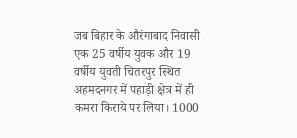जब बिहार के औरंगाबाद निवासी एक 25 वर्षीय युवक और 19 वर्षीय युवती चितरपुर स्थित अहमदनगर में पहाड़ी क्षेत्र में ही कमरा किराये पर लिया। 1000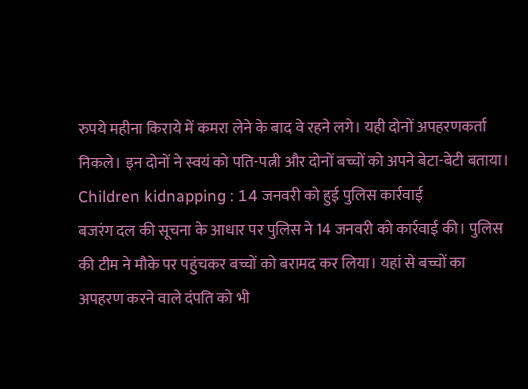रुपये महीना किराये में कमरा लेने के बाद वे रहने लगे। यही दोनों अपहरणकर्ता निकले। इन दोनों ने स्वयं को पति-पत्नी और दोनों बच्चों को अपने बेटा-बेटी बताया।
Children kidnapping : 14 जनवरी को हुई पुलिस कार्रवाई
बजरंग दल की सूचना के आधार पर पुलिस ने 14 जनवरी को कार्रवाई की। पुलिस की टीम ने मौके पर पहुंचकर बच्चों को बरामद कर लिया। यहां से बच्चों का अपहरण करने वाले दंपति को भी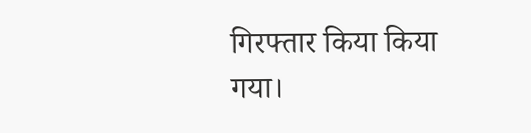गिरफ्तार किया किया गया।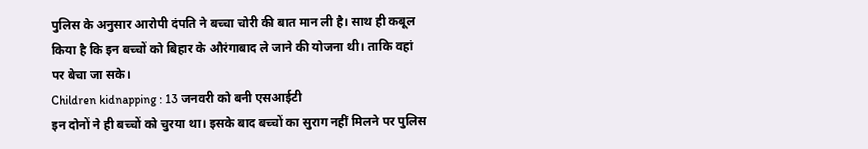पुलिस के अनुसार आरोपी दंपति ने बच्चा चोरी की बात मान ली है। साथ ही कबूल किया है कि इन बच्चों को बिहार के औरंगाबाद ले जाने की योजना थी। ताकि वहां पर बेचा जा सके।
Children kidnapping : 13 जनवरी को बनी एसआईटी
इन दोनों ने ही बच्चों को चुरया था। इसके बाद बच्चों का सुराग नहीं मिलने पर पुलिस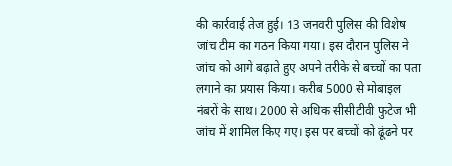की कार्रवाई तेज हुई। 13 जनवरी पुलिस की विशेष जांच टीम का गठन किया गया। इस दौरान पुलिस ने जांच को आगे बढ़ाते हुए अपने तरीके से बच्चों का पता लगाने का प्रयास किया। करीब 5000 से मोबाइल नंबरों के साथ। 2000 से अधिक सीसीटीवी फुटेज भी जांच में शामिल किए गए। इस पर बच्चों को ढूंढने पर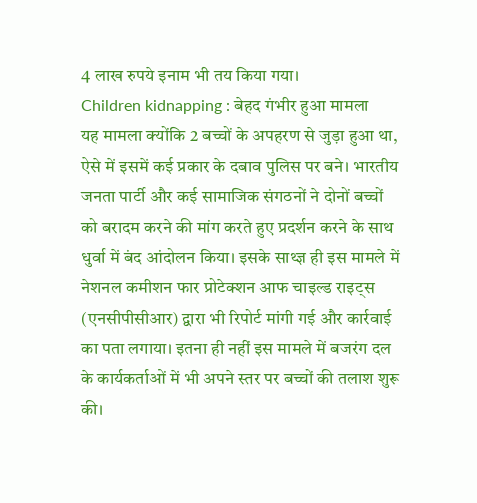4 लाख रुपये इनाम भी तय किया गया।
Children kidnapping : बेहद गंभीर हुआ मामला
यह मामला क्योंकि 2 बच्चों के अपहरण से जुड़ा हुआ था, ऐसे में इसमें कई प्रकार के दबाव पुलिस पर बने। भारतीय जनता पार्टी और कई सामाजिक संगठनों ने दोनों बच्चों को बरादम करने की मांग करते हुए प्रदर्शन करने के साथ धुर्वा में बंद आंदोलन किया। इसके साथ्ज्ञ ही इस मामले में नेशनल कमीशन फार प्रोटेक्शन आफ चाइल्ड राइट्स (एनसीपीसीआर) द्वारा भी रिपोर्ट मांगी गई और कार्रवाई का पता लगाया। इतना ही नहीं इस मामले में बजरंग दल के कार्यकर्ताओं में भी अपने स्तर पर बच्चों की तलाश शुरू की।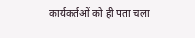कार्यकर्तओं को ही पता चला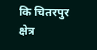कि चितरपुर क्षेत्र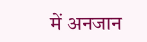में अनजान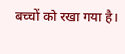बच्चों को रखा गया है।